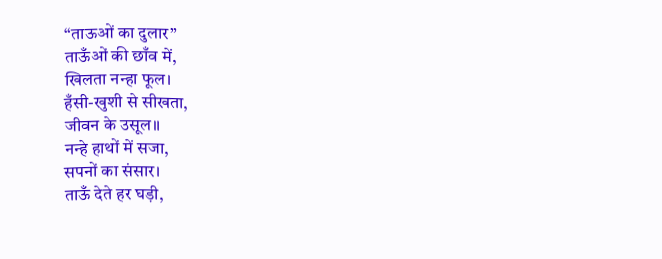“ताऊओं का दुलार”
ताऊँओं की छाँव में,
खिलता नन्हा फूल।
हँसी-खुशी से सीखता,
जीवन के उसूल॥
नन्हे हाथों में सजा,
सपनों का संसार।
ताऊँ देते हर घड़ी,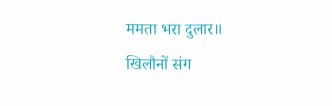ममता भरा दुलार॥
खिलौनों संग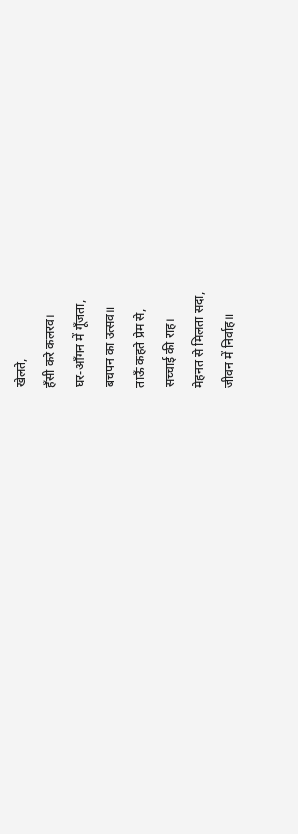खेलते,
हँसी करे कलरव।
घर-आँगन में गूँजता,
बचपन का उत्सव॥
ताऊँ कहते प्रेम से,
सच्चाई की राह।
मेहनत से मिलता सदा,
जीवन में निर्वाह॥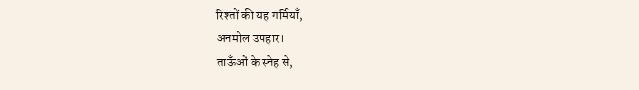रिश्तों की यह गर्मियाँ,
अनमोल उपहार।
ताऊँओं के स्नेह से,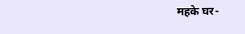महके घर-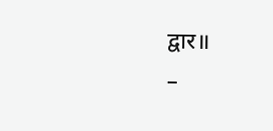द्वार॥
–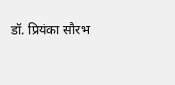डॉ. प्रियंका सौरभ